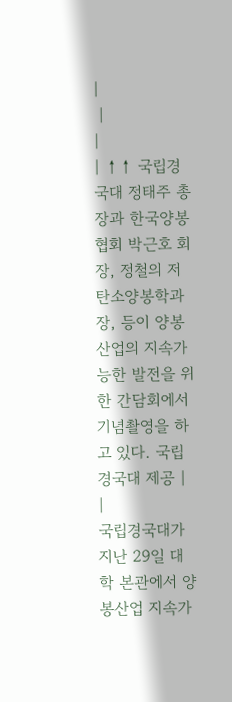|
 |
|
| ↑↑ 국립경국대 정태주 총장과 한국양봉협회 박근호 회장, 정철의 저탄소양봉학과장, 등이 양봉산업의 지속가능한 발전을 위한 간담회에서 기념촬영을 하고 있다. 국립경국대 제공 |
|
국립경국대가 지난 29일 대학 본관에서 양봉산업 지속가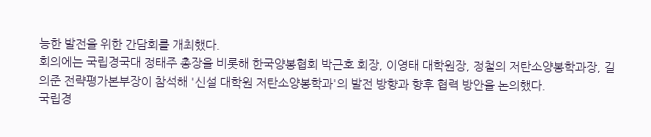능한 발전을 위한 간담회를 개최했다.
회의에는 국립경국대 정태주 총장을 비롯해 한국양봉협회 박근호 회장, 이영태 대학원장, 정철의 저탄소양봉학과장, 길의준 전략평가본부장이 참석해 '신설 대학원 저탄소양봉학과'의 발전 방향과 향후 협력 방안을 논의했다.
국립경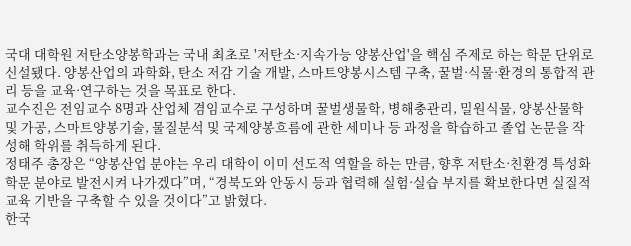국대 대학원 저탄소양봉학과는 국내 최초로 '저탄소·지속가능 양봉산업'을 핵심 주제로 하는 학문 단위로 신설됐다. 양봉산업의 과학화, 탄소 저감 기술 개발, 스마트양봉시스템 구축, 꿀벌·식물·환경의 통합적 관리 등을 교육·연구하는 것을 목표로 한다.
교수진은 전임교수 8명과 산업체 겸임교수로 구성하며 꿀벌생물학, 병해충관리, 밀원식물, 양봉산물학 및 가공, 스마트양봉기술, 물질분석 및 국제양봉흐름에 관한 세미나 등 과정을 학습하고 졸업 논문을 작성해 학위를 취득하게 된다.
정태주 총장은 “양봉산업 분야는 우리 대학이 이미 선도적 역할을 하는 만큼, 향후 저탄소·친환경 특성화 학문 분야로 발전시켜 나가겠다”며, “경북도와 안동시 등과 협력해 실험·실습 부지를 확보한다면 실질적 교육 기반을 구축할 수 있을 것이다”고 밝혔다.
한국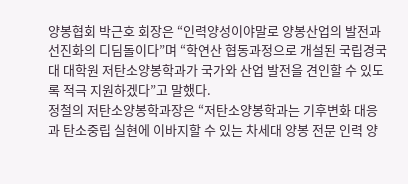양봉협회 박근호 회장은 “인력양성이야말로 양봉산업의 발전과 선진화의 디딤돌이다”며 “학연산 협동과정으로 개설된 국립경국대 대학원 저탄소양봉학과가 국가와 산업 발전을 견인할 수 있도록 적극 지원하겠다”고 말했다.
정철의 저탄소양봉학과장은 “저탄소양봉학과는 기후변화 대응과 탄소중립 실현에 이바지할 수 있는 차세대 양봉 전문 인력 양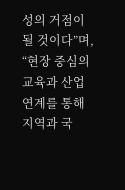성의 거점이 될 것이다”며, “현장 중심의 교육과 산업 연계를 통해 지역과 국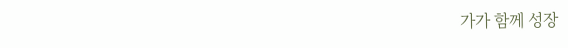가가 함께 성장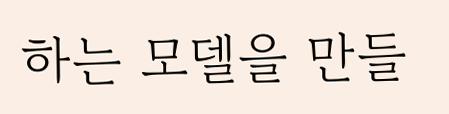하는 모델을 만들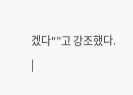겠다"”고 강조했다.
|